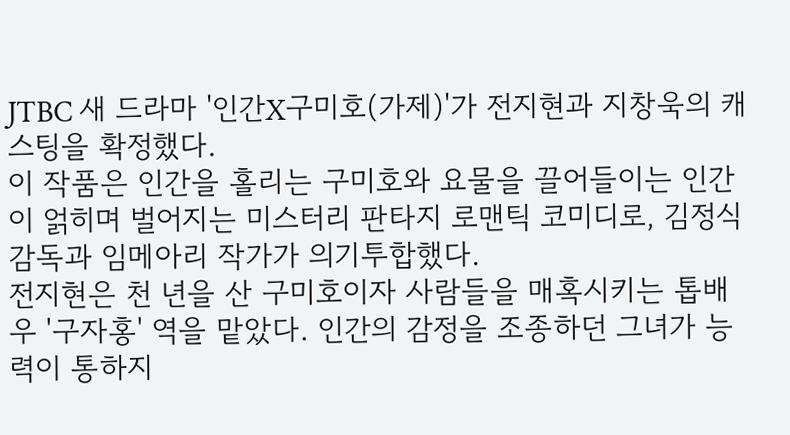JTBC 새 드라마 '인간X구미호(가제)'가 전지현과 지창욱의 캐스팅을 확정했다.
이 작품은 인간을 홀리는 구미호와 요물을 끌어들이는 인간이 얽히며 벌어지는 미스터리 판타지 로맨틱 코미디로, 김정식 감독과 임메아리 작가가 의기투합했다.
전지현은 천 년을 산 구미호이자 사람들을 매혹시키는 톱배우 '구자홍' 역을 맡았다. 인간의 감정을 조종하던 그녀가 능력이 통하지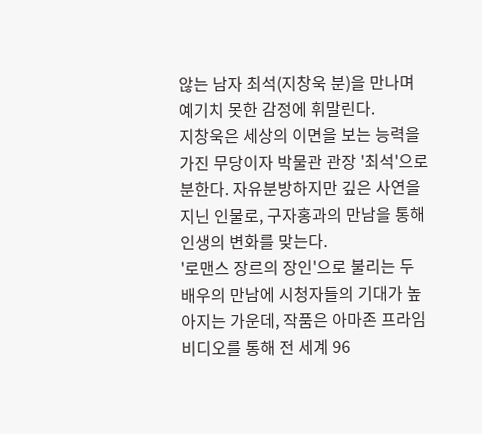않는 남자 최석(지창욱 분)을 만나며 예기치 못한 감정에 휘말린다.
지창욱은 세상의 이면을 보는 능력을 가진 무당이자 박물관 관장 '최석'으로 분한다. 자유분방하지만 깊은 사연을 지닌 인물로, 구자홍과의 만남을 통해 인생의 변화를 맞는다.
'로맨스 장르의 장인'으로 불리는 두 배우의 만남에 시청자들의 기대가 높아지는 가운데, 작품은 아마존 프라임 비디오를 통해 전 세계 96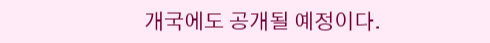개국에도 공개될 예정이다.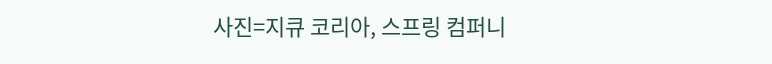사진=지큐 코리아, 스프링 컴퍼니